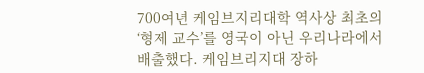700여년 케임브지리대학 역사상 최초의 ‘형제 교수’를 영국이 아닌 우리나라에서 배출했다. 케임브리지대 장하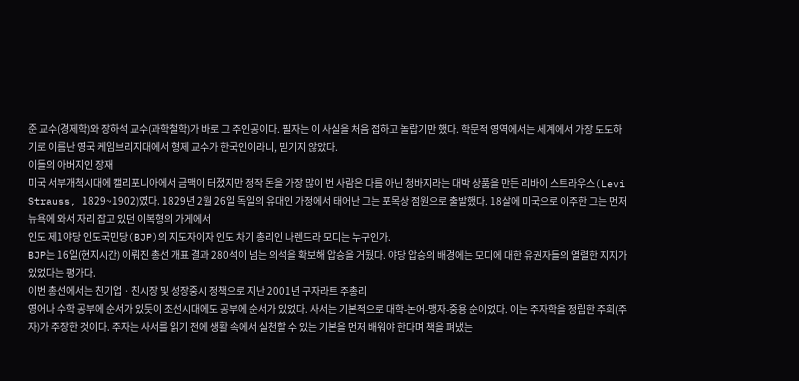준 교수(경제학)와 장하석 교수(과학철학)가 바로 그 주인공이다. 필자는 이 사실을 처음 접하고 놀랍기만 했다. 학문적 영역에서는 세계에서 가장 도도하기로 이름난 영국 케임브리지대에서 형제 교수가 한국인이라니, 믿기지 않았다.
이들의 아버지인 장재
미국 서부개척시대에 캘리포니아에서 금맥이 터졌지만 정작 돈을 가장 많이 번 사람은 다름 아닌 청바지라는 대박 상품을 만든 리바이 스트라우스(Levi Strauss, 1829~1902)였다. 1829년 2월 26일 독일의 유대인 가정에서 태어난 그는 포목상 점원으로 출발했다. 18살에 미국으로 이주한 그는 먼저 뉴욕에 와서 자리 잡고 있던 이복형의 가게에서
인도 제1야당 인도국민당(BJP)의 지도자이자 인도 차기 총리인 나렌드라 모디는 누구인가.
BJP는 16일(현지시간) 이뤄진 총선 개표 결과 280석이 넘는 의석을 확보해 압승을 거뒀다. 야당 압승의 배경에는 모디에 대한 유권자들의 열렬한 지지가 있었다는 평가다.
이번 총선에서는 친기업ㆍ친시장 및 성장중시 정책으로 지난 2001년 구자라트 주총리
영어나 수학 공부에 순서가 있듯이 조선시대에도 공부에 순서가 있었다. 사서는 기본적으로 대학-논어-맹자-중용 순이었다. 이는 주자학을 정립한 주희(주자)가 주장한 것이다. 주자는 사서를 읽기 전에 생활 속에서 실천할 수 있는 기본을 먼저 배워야 한다며 책을 펴냈는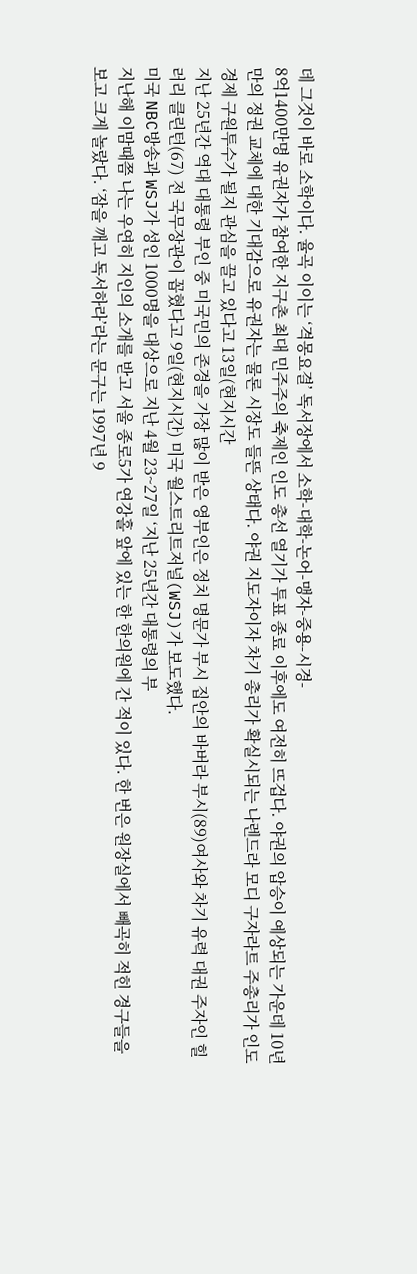데 그것이 바로 소학이다. 율곡 이이는 ‘격몽요결’ 독서장에서 소학-대학-논어-맹자-중용-시경-
8억1400만명 유권자가 참여한 지구촌 최대 민주주의 축제인 인도 총선 열기가 투표 종료 이후에도 여전히 뜨겁다. 야권의 압승이 예상되는 가운데 10년 만의 정권 교체에 대한 기대감으로 유권자는 물론 시장도 들뜬 상태다. 야권 지도자이자 차기 총리가 확실시되는 나렌드라 모디 구자라트 주총리가 인도 경제 구원투수가 될지 관심을 끌고 있다고 13일(현지시간
지난 25년간 역대 대통령 부인 중 미국민의 존경을 가장 많이 받은 영부인은 정치 명문가 부시 집안의 바버라 부시(89)여사와 차기 유력 대권 주자인 힐러리 클린턴(67) 전 국무장관이 꼽혔다고 9일(현지시간) 미국 월스트리트저널(WSJ)가 보도했다.
미국 NBC방송과 WSJ가 성인 1000명을 대상으로 지난 4월 23~27일 ‘지난 25년간 대통령의 부
지난해 이맘때쯤 나는 우연히 지인의 소개를 받고 서울 종로5가 연강홀 앞에 있는 한 한의원에 간 적이 있다. 한 번은 원장실에서 빼곡히 적힌 경구들을 보고 크게 놀랐다. ‘잠을 깨고 독서하라’라는 문구는 1997년 9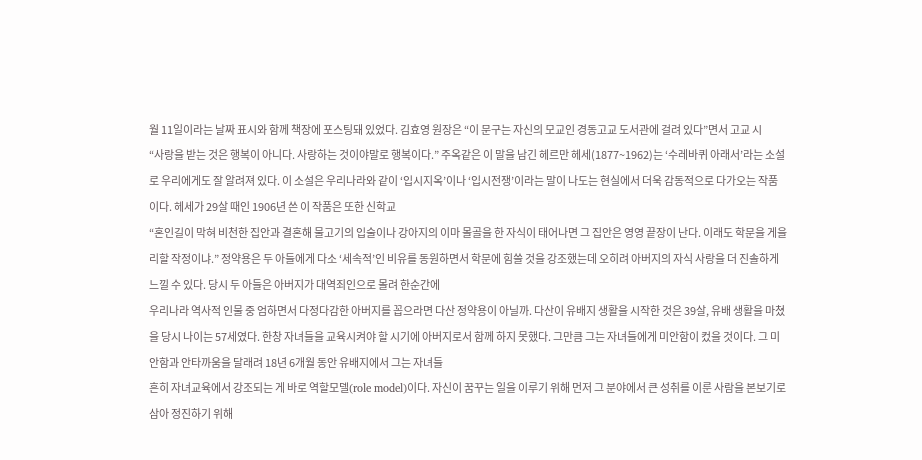월 11일이라는 날짜 표시와 함께 책장에 포스팅돼 있었다. 김효영 원장은 “이 문구는 자신의 모교인 경동고교 도서관에 걸려 있다”면서 고교 시
“사랑을 받는 것은 행복이 아니다. 사랑하는 것이야말로 행복이다.” 주옥같은 이 말을 남긴 헤르만 헤세(1877~1962)는 ‘수레바퀴 아래서’라는 소설로 우리에게도 잘 알려져 있다. 이 소설은 우리나라와 같이 ‘입시지옥’이나 ‘입시전쟁’이라는 말이 나도는 현실에서 더욱 감동적으로 다가오는 작품이다. 헤세가 29살 때인 1906년 쓴 이 작품은 또한 신학교
“혼인길이 막혀 비천한 집안과 결혼해 물고기의 입술이나 강아지의 이마 몰골을 한 자식이 태어나면 그 집안은 영영 끝장이 난다. 이래도 학문을 게을리할 작정이냐.” 정약용은 두 아들에게 다소 ‘세속적’인 비유를 동원하면서 학문에 힘쓸 것을 강조했는데 오히려 아버지의 자식 사랑을 더 진솔하게 느낄 수 있다. 당시 두 아들은 아버지가 대역죄인으로 몰려 한순간에
우리나라 역사적 인물 중 엄하면서 다정다감한 아버지를 꼽으라면 다산 정약용이 아닐까. 다산이 유배지 생활을 시작한 것은 39살, 유배 생활을 마쳤을 당시 나이는 57세였다. 한창 자녀들을 교육시켜야 할 시기에 아버지로서 함께 하지 못했다. 그만큼 그는 자녀들에게 미안함이 컸을 것이다. 그 미안함과 안타까움을 달래려 18년 6개월 동안 유배지에서 그는 자녀들
흔히 자녀교육에서 강조되는 게 바로 역할모델(role model)이다. 자신이 꿈꾸는 일을 이루기 위해 먼저 그 분야에서 큰 성취를 이룬 사람을 본보기로 삼아 정진하기 위해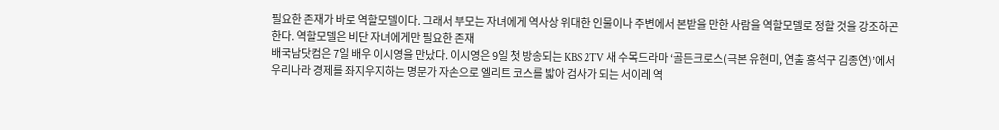필요한 존재가 바로 역할모델이다. 그래서 부모는 자녀에게 역사상 위대한 인물이나 주변에서 본받을 만한 사람을 역할모델로 정할 것을 강조하곤 한다. 역할모델은 비단 자녀에게만 필요한 존재
배국남닷컴은 7일 배우 이시영을 만났다. 이시영은 9일 첫 방송되는 KBS 2TV 새 수목드라마 ‘골든크로스(극본 유현미, 연출 홍석구 김종연)’에서 우리나라 경제를 좌지우지하는 명문가 자손으로 엘리트 코스를 밟아 검사가 되는 서이레 역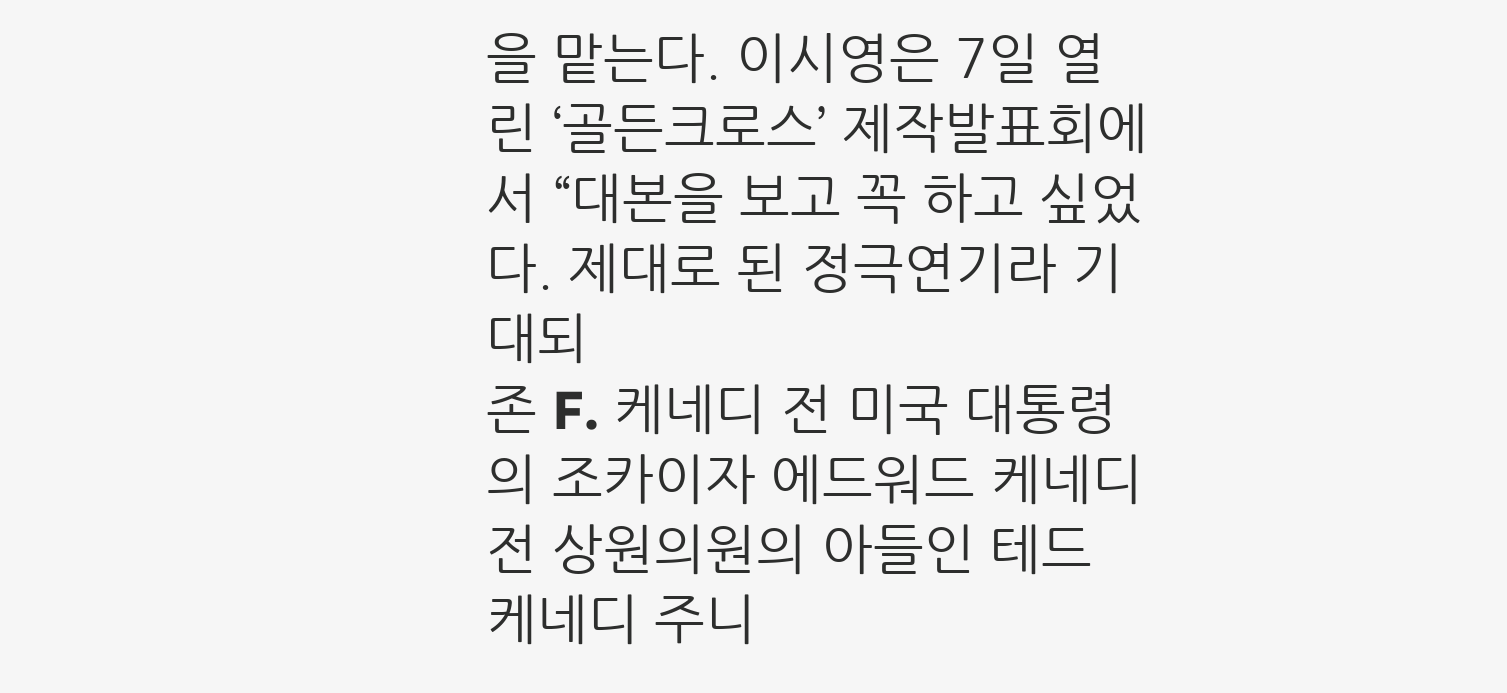을 맡는다. 이시영은 7일 열린 ‘골든크로스’ 제작발표회에서 “대본을 보고 꼭 하고 싶었다. 제대로 된 정극연기라 기대되
존 F. 케네디 전 미국 대통령의 조카이자 에드워드 케네디 전 상원의원의 아들인 테드 케네디 주니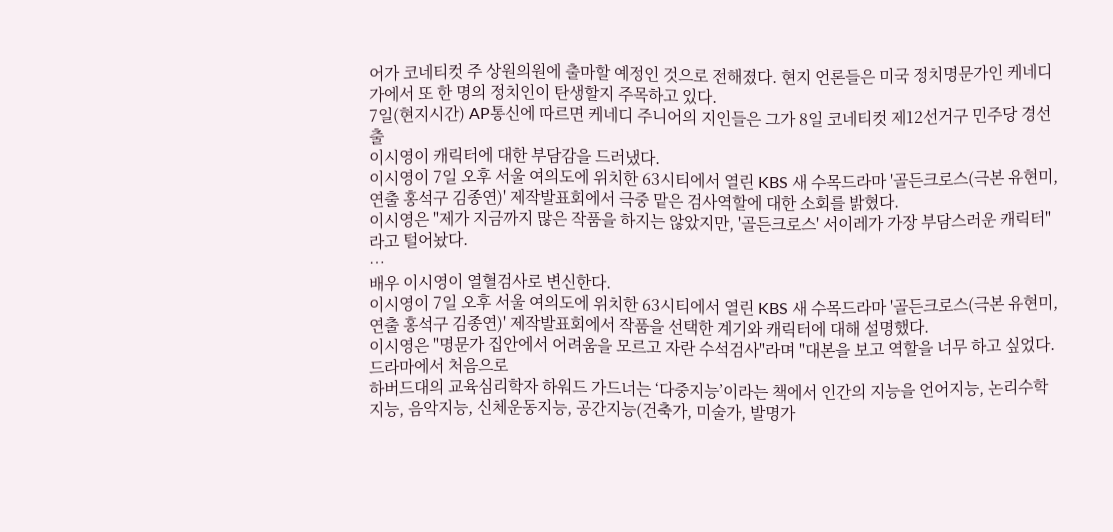어가 코네티컷 주 상원의원에 출마할 예정인 것으로 전해졌다. 현지 언론들은 미국 정치명문가인 케네디가에서 또 한 명의 정치인이 탄생할지 주목하고 있다.
7일(현지시간) AP통신에 따르면 케네디 주니어의 지인들은 그가 8일 코네티컷 제12선거구 민주당 경선 출
이시영이 캐릭터에 대한 부담감을 드러냈다.
이시영이 7일 오후 서울 여의도에 위치한 63시티에서 열린 KBS 새 수목드라마 '골든크로스(극본 유현미, 연출 홍석구 김종연)' 제작발표회에서 극중 맡은 검사역할에 대한 소회를 밝혔다.
이시영은 "제가 지금까지 많은 작품을 하지는 않았지만, '골든크로스' 서이레가 가장 부담스러운 캐릭터"라고 털어놨다.
…
배우 이시영이 열혈검사로 변신한다.
이시영이 7일 오후 서울 여의도에 위치한 63시티에서 열린 KBS 새 수목드라마 '골든크로스(극본 유현미, 연출 홍석구 김종연)' 제작발표회에서 작품을 선택한 계기와 캐릭터에 대해 설명했다.
이시영은 "명문가 집안에서 어려움을 모르고 자란 수석검사"라며 "대본을 보고 역할을 너무 하고 싶었다. 드라마에서 처음으로
하버드대의 교육심리학자 하워드 가드너는 ‘다중지능’이라는 책에서 인간의 지능을 언어지능, 논리수학지능, 음악지능, 신체운동지능, 공간지능(건축가, 미술가, 발명가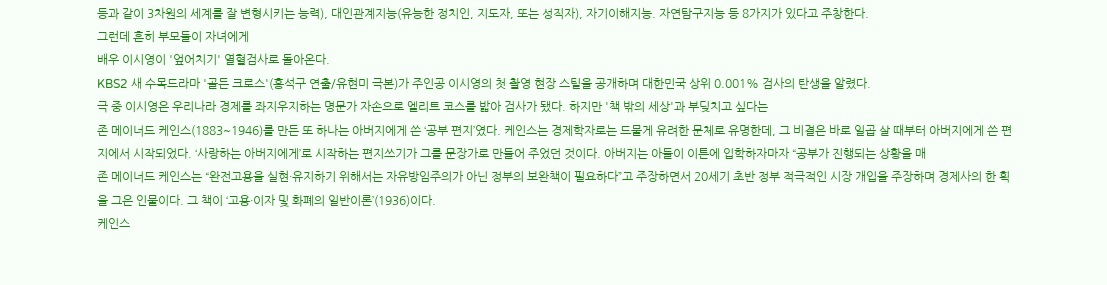등과 같이 3차원의 세계를 잘 변형시키는 능력), 대인관계지능(유능한 정치인, 지도자, 또는 성직자), 자기이해지능. 자연탐구지능 등 8가지가 있다고 주창한다.
그런데 흔히 부모들이 자녀에게
배우 이시영이 '엎어치기' 열혈검사로 돌아온다.
KBS2 새 수목드라마 '골든 크로스'(홍석구 연출/유현미 극본)가 주인공 이시영의 첫 촬영 현장 스틸을 공개하며 대한민국 상위 0.001% 검사의 탄생을 알렸다.
극 중 이시영은 우리나라 경제를 좌지우지하는 명문가 자손으로 엘리트 코스를 밟아 검사가 됐다. 하지만 '책 밖의 세상'과 부딪치고 싶다는
존 메이너드 케인스(1883~1946)를 만든 또 하나는 아버지에게 쓴 ‘공부 편지’였다. 케인스는 경제학자로는 드물게 유려한 문체로 유명한데, 그 비결은 바로 일곱 살 때부터 아버지에게 쓴 편지에서 시작되었다. ‘사랑하는 아버지에게’로 시작하는 편지쓰기가 그를 문장가로 만들어 주었던 것이다. 아버지는 아들이 이튼에 입학하자마자 “공부가 진행되는 상황을 매
존 메이너드 케인스는 “완전고용을 실현·유지하기 위해서는 자유방임주의가 아닌 정부의 보완책이 필요하다”고 주장하면서 20세기 초반 정부 적극적인 시장 개입을 주장하며 경제사의 한 획을 그은 인물이다. 그 책이 ‘고용·이자 및 화폐의 일반이론’(1936)이다.
케인스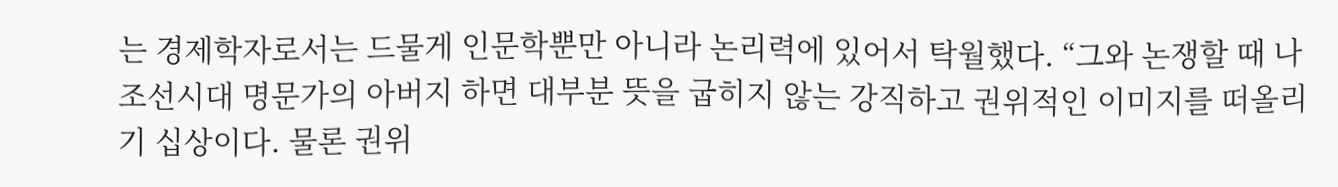는 경제학자로서는 드물게 인문학뿐만 아니라 논리력에 있어서 탁월했다. “그와 논쟁할 때 나
조선시대 명문가의 아버지 하면 대부분 뜻을 굽히지 않는 강직하고 권위적인 이미지를 떠올리기 십상이다. 물론 권위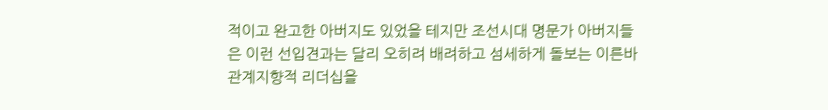적이고 완고한 아버지도 있었을 테지만 조선시대 명문가 아버지들은 이런 선입견과는 달리 오히려 배려하고 섬세하게 돌보는 이른바 관계지향적 리더십을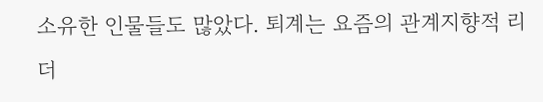소유한 인물들도 많았다. 퇴계는 요즘의 관계지향적 리더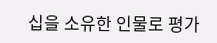십을 소유한 인물로 평가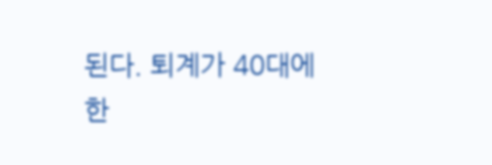된다. 퇴계가 40대에 한